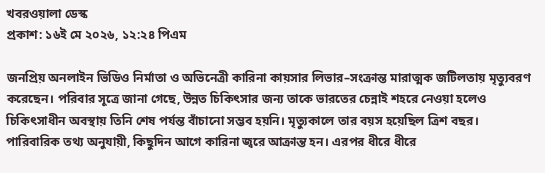খবরওয়ালা ডেস্ক
প্রকাশ: ১৬ই মে ২০২৬, ১২:২৪ পিএম

জনপ্রিয় অনলাইন ভিডিও নির্মাতা ও অভিনেত্রী কারিনা কায়সার লিভার–সংক্রান্ত মারাত্মক জটিলতায় মৃত্যুবরণ করেছেন। পরিবার সূত্রে জানা গেছে, উন্নত চিকিৎসার জন্য তাকে ভারতের চেন্নাই শহরে নেওয়া হলেও চিকিৎসাধীন অবস্থায় তিনি শেষ পর্যন্ত বাঁচানো সম্ভব হয়নি। মৃত্যুকালে তার বয়স হয়েছিল ত্রিশ বছর।
পারিবারিক তথ্য অনুযায়ী, কিছুদিন আগে কারিনা জ্বরে আক্রান্ত হন। এরপর ধীরে ধীরে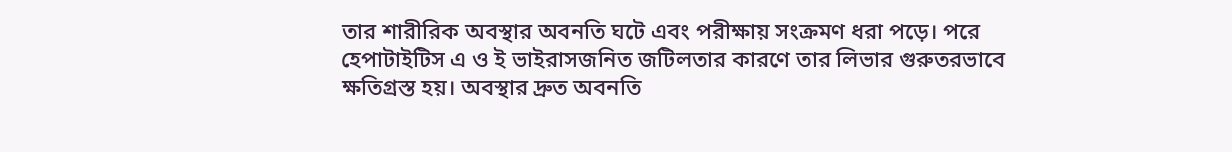তার শারীরিক অবস্থার অবনতি ঘটে এবং পরীক্ষায় সংক্রমণ ধরা পড়ে। পরে হেপাটাইটিস এ ও ই ভাইরাসজনিত জটিলতার কারণে তার লিভার গুরুতরভাবে ক্ষতিগ্রস্ত হয়। অবস্থার দ্রুত অবনতি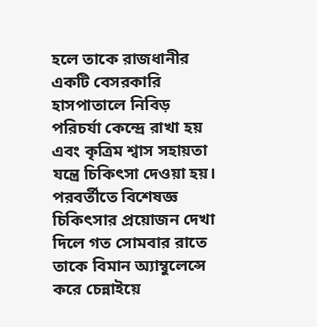হলে তাকে রাজধানীর একটি বেসরকারি হাসপাতালে নিবিড় পরিচর্যা কেন্দ্রে রাখা হয় এবং কৃত্রিম শ্বাস সহায়তা যন্ত্রে চিকিৎসা দেওয়া হয়।
পরবর্তীতে বিশেষজ্ঞ চিকিৎসার প্রয়োজন দেখা দিলে গত সোমবার রাতে তাকে বিমান অ্যাম্বুলেন্সে করে চেন্নাইয়ে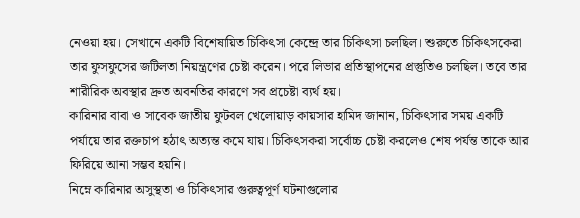নেওয়া হয়। সেখানে একটি বিশেষায়িত চিকিৎসা কেন্দ্রে তার চিকিৎসা চলছিল। শুরুতে চিকিৎসকেরা তার ফুসফুসের জটিলতা নিয়ন্ত্রণের চেষ্টা করেন। পরে লিভার প্রতিস্থাপনের প্রস্তুতিও চলছিল। তবে তার শারীরিক অবস্থার দ্রুত অবনতির কারণে সব প্রচেষ্টা ব্যর্থ হয়।
কারিনার বাবা ও সাবেক জাতীয় ফুটবল খেলোয়াড় কায়সার হামিদ জানান, চিকিৎসার সময় একটি পর্যায়ে তার রক্তচাপ হঠাৎ অত্যন্ত কমে যায়। চিকিৎসকরা সর্বোচ্চ চেষ্টা করলেও শেষ পর্যন্ত তাকে আর ফিরিয়ে আনা সম্ভব হয়নি।
নিম্নে কারিনার অসুস্থতা ও চিকিৎসার গুরুত্বপূর্ণ ঘটনাগুলোর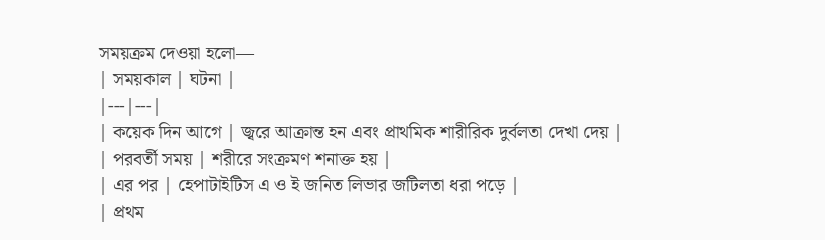সময়ক্রম দেওয়া হলো—
| সময়কাল | ঘটনা |
|---|---|
| কয়েক দিন আগে | জ্বরে আক্রান্ত হন এবং প্রাথমিক শারীরিক দুর্বলতা দেখা দেয় |
| পরবর্তী সময় | শরীরে সংক্রমণ শনাক্ত হয় |
| এর পর | হেপাটাইটিস এ ও ই জনিত লিভার জটিলতা ধরা পড়ে |
| প্রথম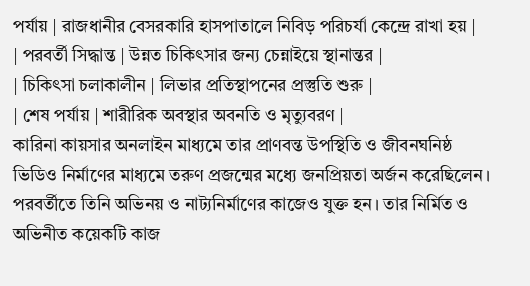পর্যায় | রাজধানীর বেসরকারি হাসপাতালে নিবিড় পরিচর্যা কেন্দ্রে রাখা হয় |
| পরবর্তী সিদ্ধান্ত | উন্নত চিকিৎসার জন্য চেন্নাইয়ে স্থানান্তর |
| চিকিৎসা চলাকালীন | লিভার প্রতিস্থাপনের প্রস্তুতি শুরু |
| শেষ পর্যায় | শারীরিক অবস্থার অবনতি ও মৃত্যুবরণ |
কারিনা কায়সার অনলাইন মাধ্যমে তার প্রাণবন্ত উপস্থিতি ও জীবনঘনিষ্ঠ ভিডিও নির্মাণের মাধ্যমে তরুণ প্রজন্মের মধ্যে জনপ্রিয়তা অর্জন করেছিলেন। পরবর্তীতে তিনি অভিনয় ও নাট্যনির্মাণের কাজেও যুক্ত হন। তার নির্মিত ও অভিনীত কয়েকটি কাজ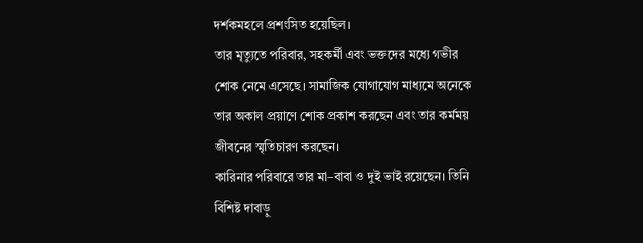দর্শকমহলে প্রশংসিত হয়েছিল।
তার মৃত্যুতে পরিবার, সহকর্মী এবং ভক্তদের মধ্যে গভীর শোক নেমে এসেছে। সামাজিক যোগাযোগ মাধ্যমে অনেকে তার অকাল প্রয়াণে শোক প্রকাশ করছেন এবং তার কর্মময় জীবনের স্মৃতিচারণ করছেন।
কারিনার পরিবারে তার মা–বাবা ও দুই ভাই রয়েছেন। তিনি বিশিষ্ট দাবাড়ু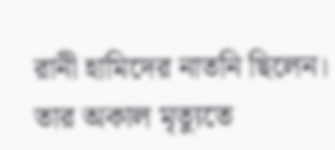রানী হামিদের নাতনি ছিলেন। তার অকাল মৃত্যুতে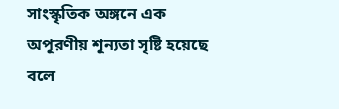সাংস্কৃতিক অঙ্গনে এক অপূরণীয় শূন্যতা সৃষ্টি হয়েছে বলে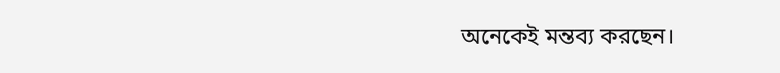অনেকেই মন্তব্য করছেন।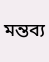মন্তব্য